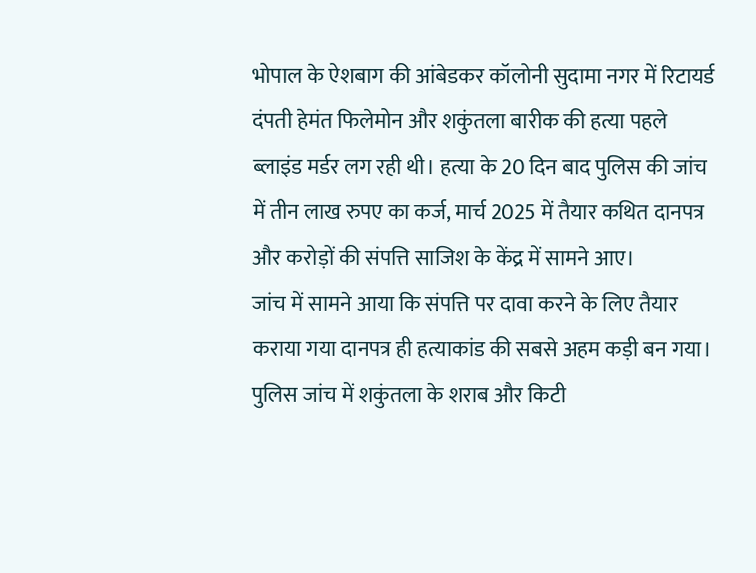भोपाल के ऐशबाग की आंबेडकर कॉलोनी सुदामा नगर में रिटायर्ड दंपती हेमंत फिलेमोन और शकुंतला बारीक की हत्या पहले ब्लाइंड मर्डर लग रही थी। हत्या के 20 दिन बाद पुलिस की जांच में तीन लाख रुपए का कर्ज, मार्च 2025 में तैयार कथित दानपत्र और करोड़ों की संपत्ति साजिश के केंद्र में सामने आए।
जांच में सामने आया कि संपत्ति पर दावा करने के लिए तैयार कराया गया दानपत्र ही हत्याकांड की सबसे अहम कड़ी बन गया। पुलिस जांच में शकुंतला के शराब और किटी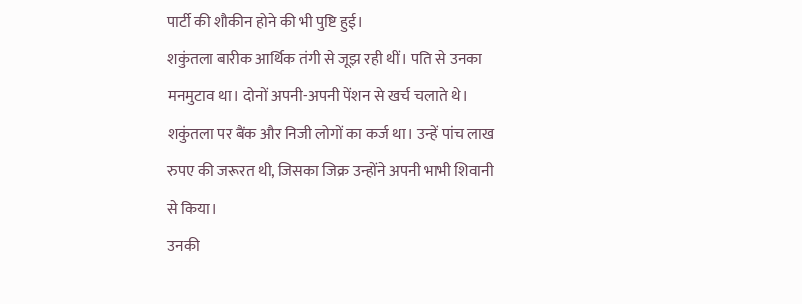पार्टी की शौकीन होने की भी पुष्टि हुई।
शकुंतला बारीक आर्थिक तंगी से जूझ रही थीं। पति से उनका मनमुटाव था। दोनों अपनी-अपनी पेंशन से खर्च चलाते थे। शकुंतला पर बैंक और निजी लोगों का कर्ज था। उन्हें पांच लाख रुपए की जरूरत थी, जिसका जिक्र उन्होंने अपनी भाभी शिवानी से किया।
उनकी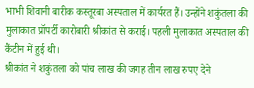भाभी शिवानी बारीक कस्तूरबा अस्पताल में कार्यरत हैं। उन्होंने शकुंतला की मुलाकात प्रॉपर्टी कारोबारी श्रीकांत से कराई। पहली मुलाकात अस्पताल की कैंटीन में हुई थी।
श्रीकांत ने शकुंतला को पांच लाख की जगह तीन लाख रुपए देने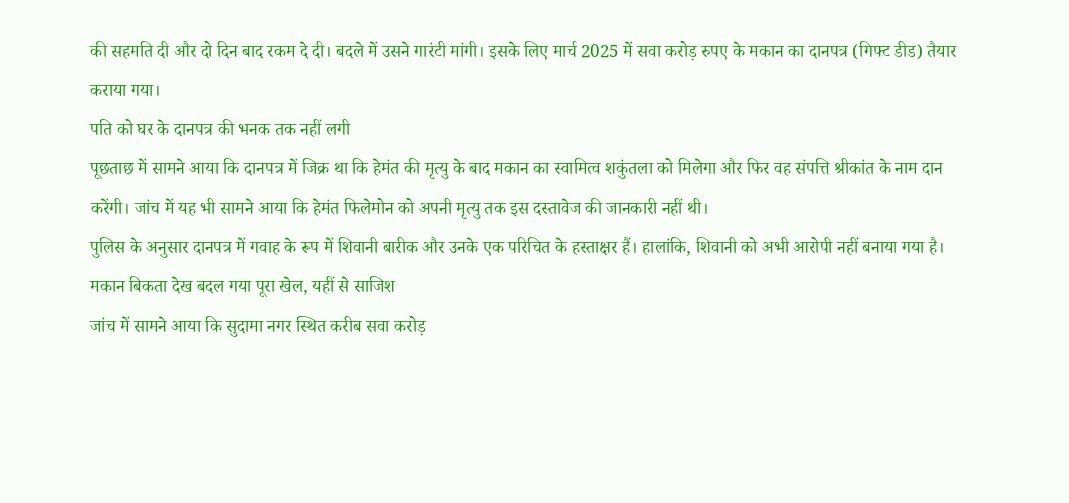की सहमति दी और दो दिन बाद रकम दे दी। बदले में उसने गारंटी मांगी। इसके लिए मार्च 2025 में सवा करोड़ रुपए के मकान का दानपत्र (गिफ्ट डीड) तैयार कराया गया।
पति को घर के दानपत्र की भनक तक नहीं लगी
पूछताछ में सामने आया कि दानपत्र में जिक्र था कि हेमंत की मृत्यु के बाद मकान का स्वामित्व शकुंतला को मिलेगा और फिर वह संपत्ति श्रीकांत के नाम दान करेंगी। जांच में यह भी सामने आया कि हेमंत फिलेमोन को अपनी मृत्यु तक इस दस्तावेज की जानकारी नहीं थी।
पुलिस के अनुसार दानपत्र में गवाह के रूप में शिवानी बारीक और उनके एक परिचित के हस्ताक्षर हैं। हालांकि, शिवानी को अभी आरोपी नहीं बनाया गया है।
मकान बिकता देख बदल गया पूरा खेल, यहीं से साजिश
जांच में सामने आया कि सुदामा नगर स्थित करीब सवा करोड़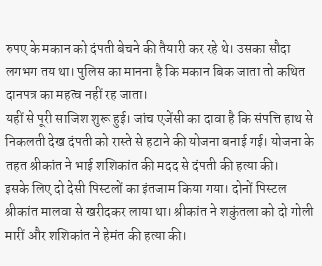रुपए के मकान को दंपती बेचने की तैयारी कर रहे थे। उसका सौदा लगभग तय था। पुलिस का मानना है कि मकान बिक जाता तो कथित दानपत्र का महत्व नहीं रह जाता।
यहीं से पूरी साजिश शुरू हुई। जांच एजेंसी का दावा है कि संपत्ति हाथ से निकलती देख दंपती को रास्ते से हटाने की योजना बनाई गई। योजना के तहत श्रीकांत ने भाई शशिकांत की मदद से दंपती की हत्या की।
इसके लिए दो देसी पिस्टलों का इंतजाम किया गया। दोनों पिस्टल श्रीकांत मालवा से खरीदकर लाया था। श्रीकांत ने शकुंतला को दो गोली मारीं और शशिकांत ने हेमंत की हत्या की।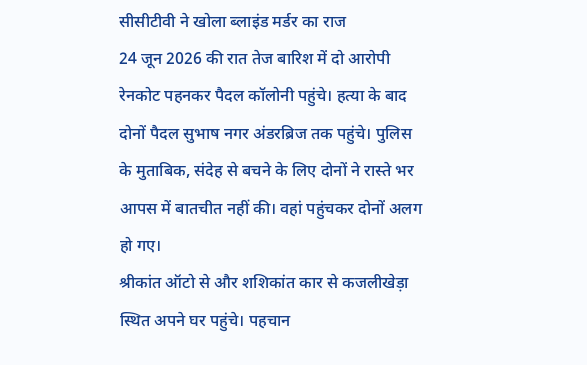सीसीटीवी ने खोला ब्लाइंड मर्डर का राज
24 जून 2026 की रात तेज बारिश में दो आरोपी रेनकोट पहनकर पैदल कॉलोनी पहुंचे। हत्या के बाद दोनों पैदल सुभाष नगर अंडरब्रिज तक पहुंचे। पुलिस के मुताबिक, संदेह से बचने के लिए दोनों ने रास्ते भर आपस में बातचीत नहीं की। वहां पहुंचकर दोनों अलग हो गए।
श्रीकांत ऑटो से और शशिकांत कार से कजलीखेड़ा स्थित अपने घर पहुंचे। पहचान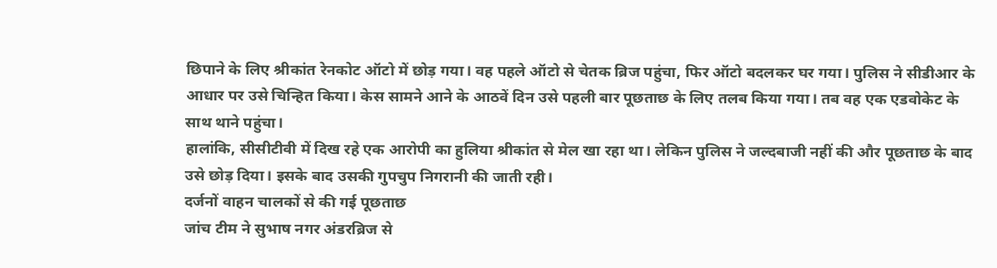छिपाने के लिए श्रीकांत रेनकोट ऑटो में छोड़ गया। वह पहले ऑटो से चेतक ब्रिज पहुंचा, फिर ऑटो बदलकर घर गया। पुलिस ने सीडीआर के आधार पर उसे चिन्हित किया। केस सामने आने के आठवें दिन उसे पहली बार पूछताछ के लिए तलब किया गया। तब वह एक एडवोकेट के साथ थाने पहुंचा।
हालांकि, सीसीटीवी में दिख रहे एक आरोपी का हुलिया श्रीकांत से मेल खा रहा था। लेकिन पुलिस ने जल्दबाजी नहीं की और पूछताछ के बाद उसे छोड़ दिया। इसके बाद उसकी गुपचुप निगरानी की जाती रही।
दर्जनों वाहन चालकों से की गई पूछताछ
जांच टीम ने सुभाष नगर अंडरब्रिज से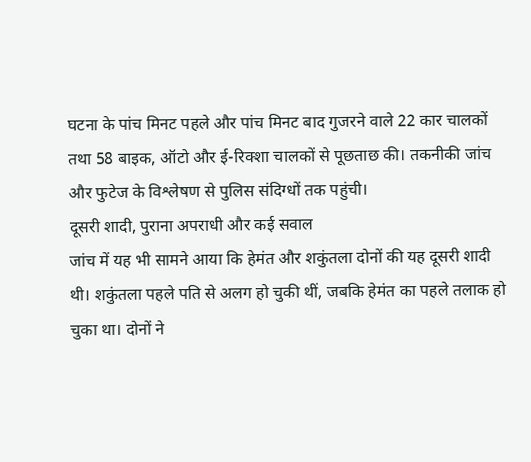घटना के पांच मिनट पहले और पांच मिनट बाद गुजरने वाले 22 कार चालकों तथा 58 बाइक, ऑटो और ई-रिक्शा चालकों से पूछताछ की। तकनीकी जांच और फुटेज के विश्लेषण से पुलिस संदिग्धों तक पहुंची।
दूसरी शादी, पुराना अपराधी और कई सवाल
जांच में यह भी सामने आया कि हेमंत और शकुंतला दोनों की यह दूसरी शादी थी। शकुंतला पहले पति से अलग हो चुकी थीं, जबकि हेमंत का पहले तलाक हो चुका था। दोनों ने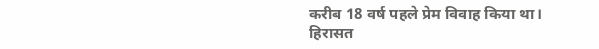करीब 18 वर्ष पहले प्रेम विवाह किया था।
हिरासत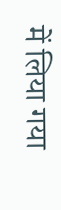में लिया गया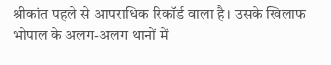श्रीकांत पहले से आपराधिक रिकॉर्ड वाला है। उसके खिलाफ भोपाल के अलग-अलग थानों में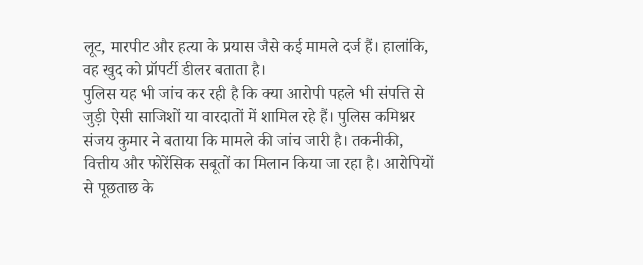लूट, मारपीट और हत्या के प्रयास जैसे कई मामले दर्ज हैं। हालांकि, वह खुद को प्रॉपर्टी डीलर बताता है।
पुलिस यह भी जांच कर रही है कि क्या आरोपी पहले भी संपत्ति से जुड़ी ऐसी साजिशों या वारदातों में शामिल रहे हैं। पुलिस कमिश्नर संजय कुमार ने बताया कि मामले की जांच जारी है। तकनीकी, वित्तीय और फोरेंसिक सबूतों का मिलान किया जा रहा है। आरोपियों से पूछताछ के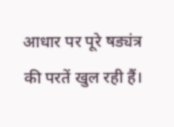आधार पर पूरे षड्यंत्र की परतें खुल रही हैं।